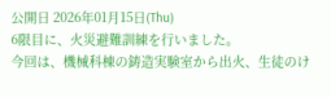公開日 2026年01月15日(Thu)
6限目に、火災避難訓練を行いました。
今回は、機械科棟の鋳造実験室から出火、生徒のけ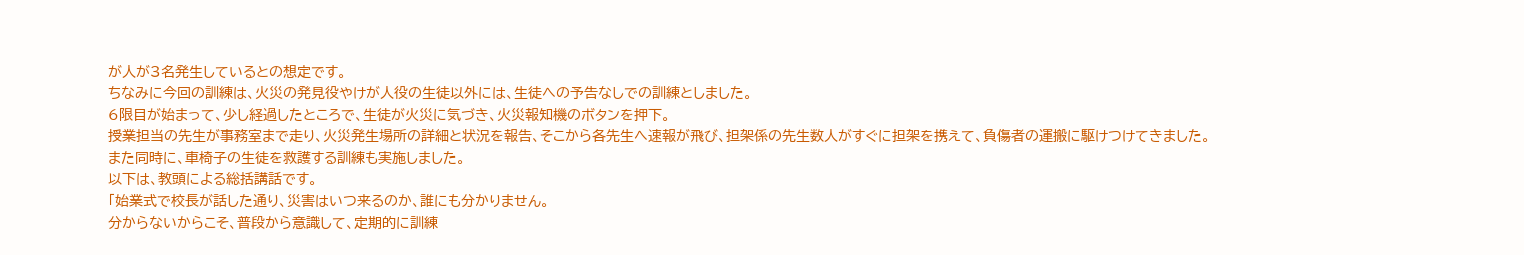が人が3名発生しているとの想定です。
ちなみに今回の訓練は、火災の発見役やけが人役の生徒以外には、生徒への予告なしでの訓練としました。
6限目が始まって、少し経過したところで、生徒が火災に気づき、火災報知機のボタンを押下。
授業担当の先生が事務室まで走り、火災発生場所の詳細と状況を報告、そこから各先生へ速報が飛び、担架係の先生数人がすぐに担架を携えて、負傷者の運搬に駆けつけてきました。
また同時に、車椅子の生徒を救護する訓練も実施しました。
以下は、教頭による総括講話です。
「始業式で校長が話した通り、災害はいつ来るのか、誰にも分かりません。
分からないからこそ、普段から意識して、定期的に訓練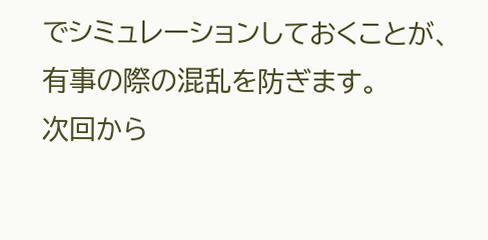でシミュレーションしておくことが、有事の際の混乱を防ぎます。
次回から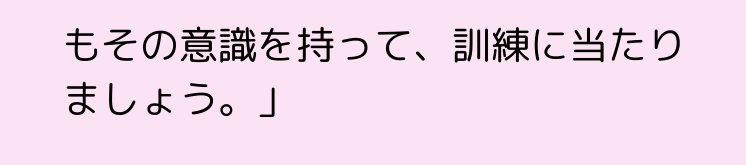もその意識を持って、訓練に当たりましょう。」